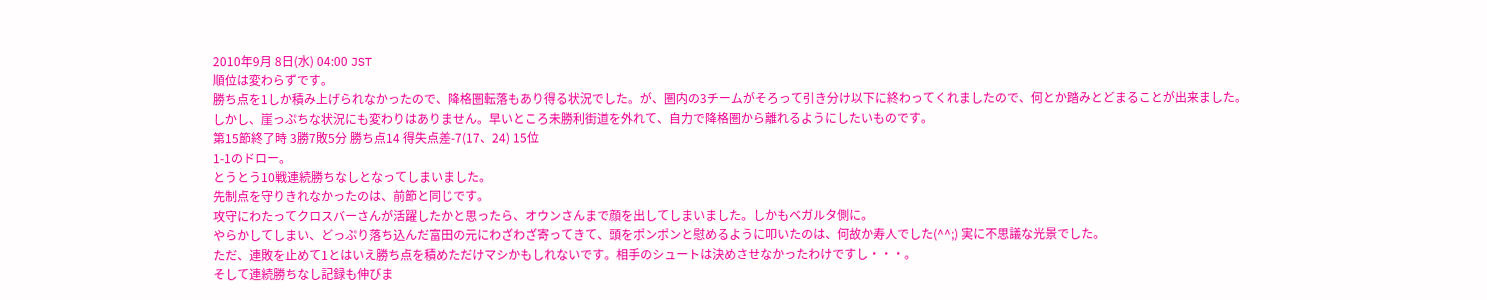2010年9月 8日(水) 04:00 JST
順位は変わらずです。
勝ち点を1しか積み上げられなかったので、降格圏転落もあり得る状況でした。が、圏内の3チームがそろって引き分け以下に終わってくれましたので、何とか踏みとどまることが出来ました。
しかし、崖っぷちな状況にも変わりはありません。早いところ未勝利街道を外れて、自力で降格圏から離れるようにしたいものです。
第15節終了時 3勝7敗5分 勝ち点14 得失点差-7(17、24) 15位
1-1のドロー。
とうとう10戦連続勝ちなしとなってしまいました。
先制点を守りきれなかったのは、前節と同じです。
攻守にわたってクロスバーさんが活躍したかと思ったら、オウンさんまで顔を出してしまいました。しかもベガルタ側に。
やらかしてしまい、どっぷり落ち込んだ富田の元にわざわざ寄ってきて、頭をポンポンと慰めるように叩いたのは、何故か寿人でした(^^;) 実に不思議な光景でした。
ただ、連敗を止めて1とはいえ勝ち点を積めただけマシかもしれないです。相手のシュートは決めさせなかったわけですし・・・。
そして連続勝ちなし記録も伸びま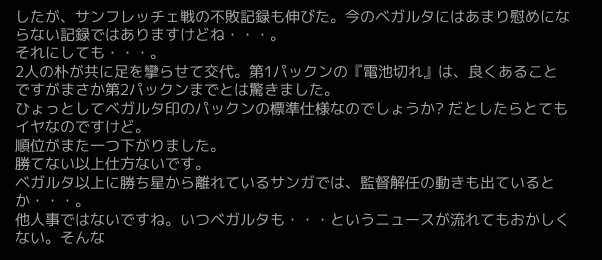したが、サンフレッチェ戦の不敗記録も伸びた。今のベガルタにはあまり慰めにならない記録ではありますけどね・・・。
それにしても・・・。
2人の朴が共に足を攣らせて交代。第1パックンの『電池切れ』は、良くあることですがまさか第2パックンまでとは驚きました。
ひょっとしてベガルタ印のパックンの標準仕様なのでしょうか? だとしたらとてもイヤなのですけど。
順位がまた一つ下がりました。
勝てない以上仕方ないです。
ベガルタ以上に勝ち星から離れているサンガでは、監督解任の動きも出ているとか・・・。
他人事ではないですね。いつベガルタも・・・というニュースが流れてもおかしくない。そんな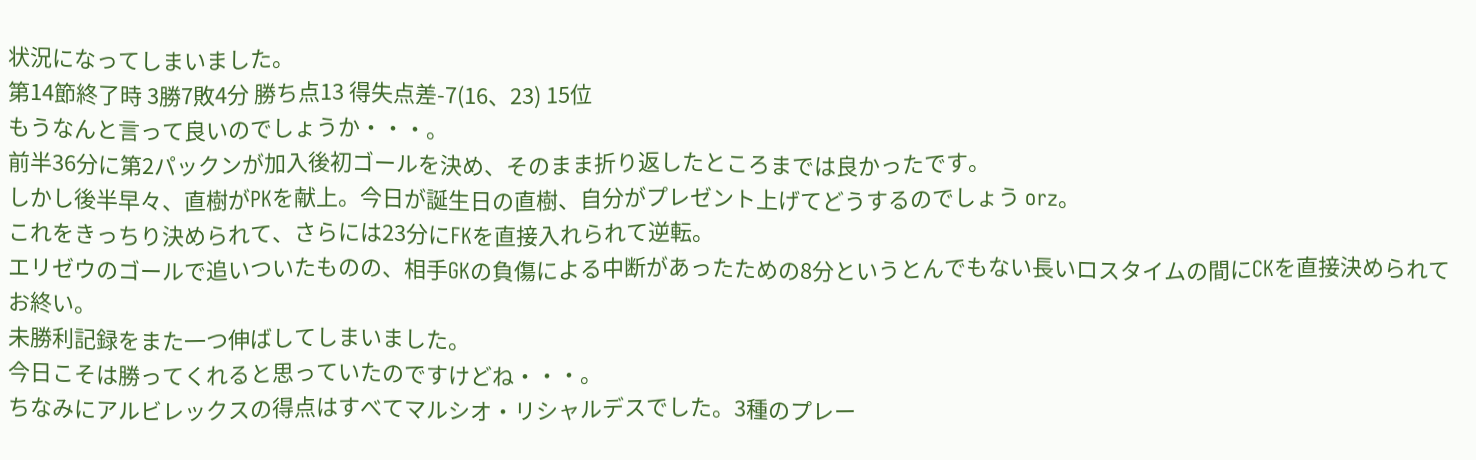状況になってしまいました。
第14節終了時 3勝7敗4分 勝ち点13 得失点差-7(16、23) 15位
もうなんと言って良いのでしょうか・・・。
前半36分に第2パックンが加入後初ゴールを決め、そのまま折り返したところまでは良かったです。
しかし後半早々、直樹がPKを献上。今日が誕生日の直樹、自分がプレゼント上げてどうするのでしょう orz。
これをきっちり決められて、さらには23分にFKを直接入れられて逆転。
エリゼウのゴールで追いついたものの、相手GKの負傷による中断があったための8分というとんでもない長いロスタイムの間にCKを直接決められてお終い。
未勝利記録をまた一つ伸ばしてしまいました。
今日こそは勝ってくれると思っていたのですけどね・・・。
ちなみにアルビレックスの得点はすべてマルシオ・リシャルデスでした。3種のプレー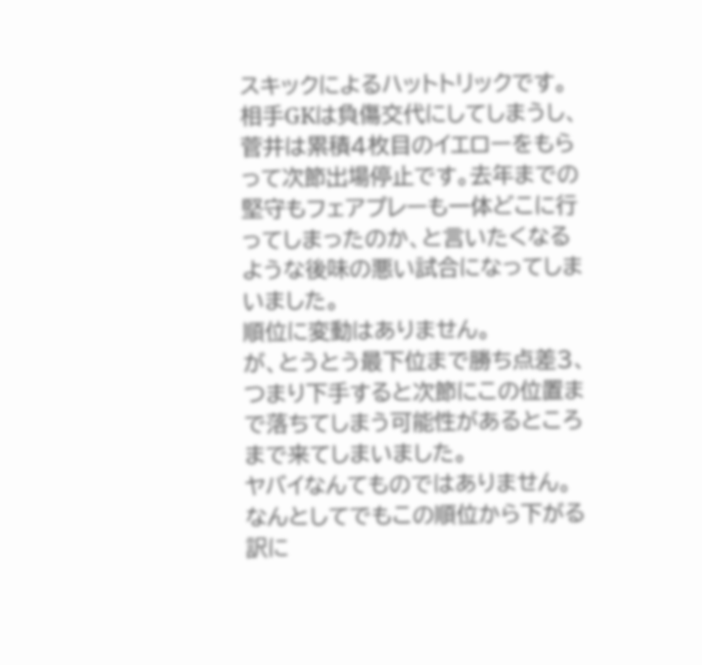スキックによるハットトリックです。
相手GKは負傷交代にしてしまうし、菅井は累積4枚目のイエローをもらって次節出場停止です。去年までの堅守もフェアプレーも一体どこに行ってしまったのか、と言いたくなるような後味の悪い試合になってしまいました。
順位に変動はありません。
が、とうとう最下位まで勝ち点差3、つまり下手すると次節にこの位置まで落ちてしまう可能性があるところまで来てしまいました。
ヤバイなんてものではありません。
なんとしてでもこの順位から下がる訳に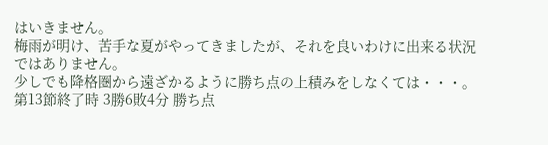はいきません。
梅雨が明け、苦手な夏がやってきましたが、それを良いわけに出来る状況ではありません。
少しでも降格圏から遠ざかるように勝ち点の上積みをしなくては・・・。
第13節終了時 3勝6敗4分 勝ち点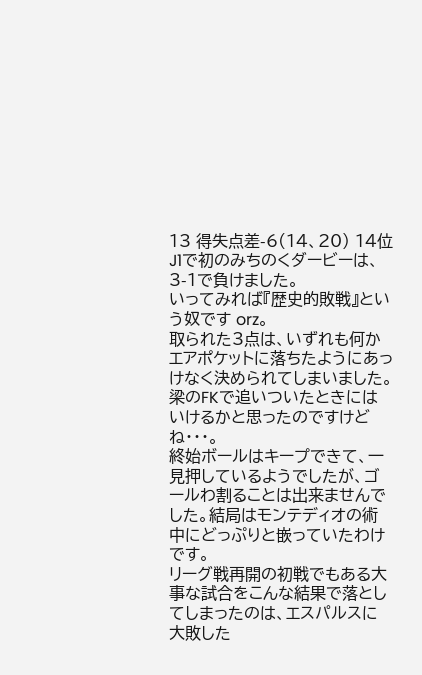13 得失点差-6(14、20) 14位
J1で初のみちのくダービーは、3-1で負けました。
いってみれば『歴史的敗戦』という奴です orz。
取られた3点は、いずれも何かエアポケットに落ちたようにあっけなく決められてしまいました。
梁のFKで追いついたときにはいけるかと思ったのですけどね・・・。
終始ボールはキープできて、一見押しているようでしたが、ゴールわ割ることは出来ませんでした。結局はモンテディオの術中にどっぷりと嵌っていたわけです。
リーグ戦再開の初戦でもある大事な試合をこんな結果で落としてしまったのは、エスパルスに大敗した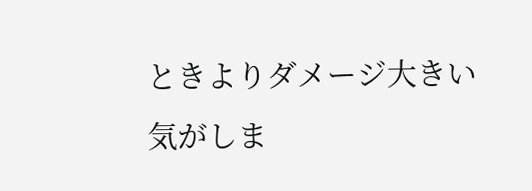ときよりダメージ大きい気がしま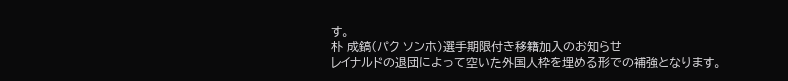す。
朴 成鎬(パク ソンホ)選手期限付き移籍加入のお知らせ
レイナルドの退団によって空いた外国人枠を埋める形での補強となります。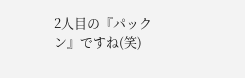2人目の『パックン』ですね(笑)